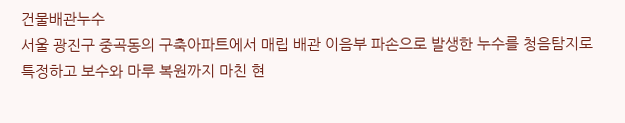건물배관누수
서울 광진구 중곡동의 구축아파트에서 매립 배관 이음부 파손으로 발생한 누수를 청음탐지로 특정하고 보수와 마루 복원까지 마친 현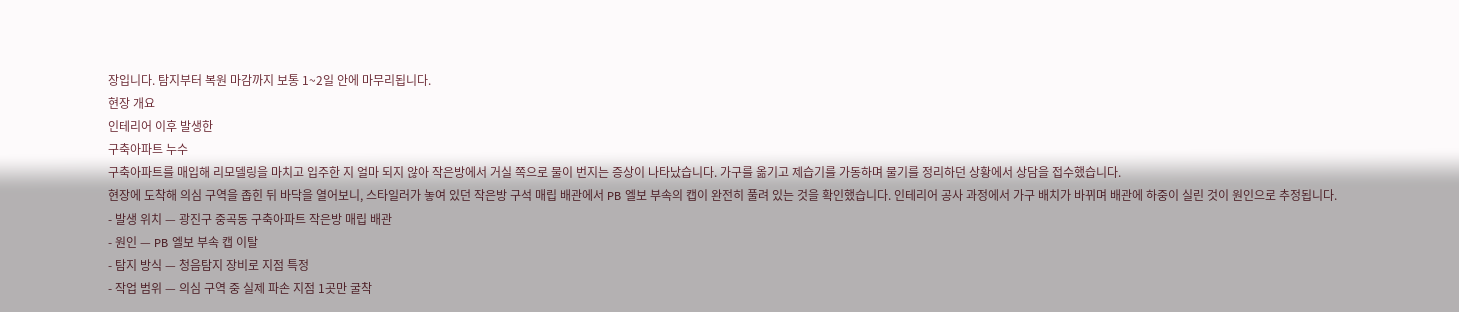장입니다. 탐지부터 복원 마감까지 보통 1~2일 안에 마무리됩니다.
현장 개요
인테리어 이후 발생한
구축아파트 누수
구축아파트를 매입해 리모델링을 마치고 입주한 지 얼마 되지 않아 작은방에서 거실 쪽으로 물이 번지는 증상이 나타났습니다. 가구를 옮기고 제습기를 가동하며 물기를 정리하던 상황에서 상담을 접수했습니다.
현장에 도착해 의심 구역을 좁힌 뒤 바닥을 열어보니, 스타일러가 놓여 있던 작은방 구석 매립 배관에서 PB 엘보 부속의 캡이 완전히 풀려 있는 것을 확인했습니다. 인테리어 공사 과정에서 가구 배치가 바뀌며 배관에 하중이 실린 것이 원인으로 추정됩니다.
- 발생 위치 — 광진구 중곡동 구축아파트 작은방 매립 배관
- 원인 — PB 엘보 부속 캡 이탈
- 탐지 방식 — 청음탐지 장비로 지점 특정
- 작업 범위 — 의심 구역 중 실제 파손 지점 1곳만 굴착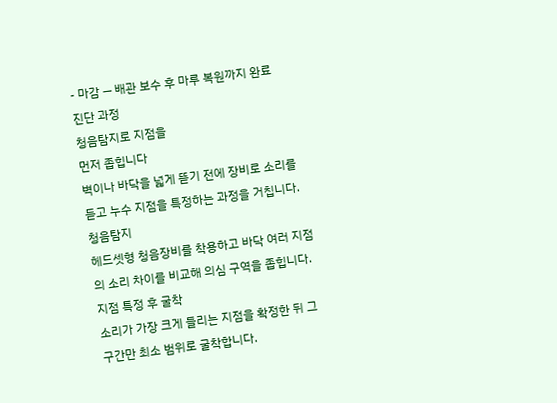- 마감 — 배관 보수 후 마루 복원까지 완료
진단 과정
청음탐지로 지점을
먼저 좁힙니다
벽이나 바닥을 넓게 뜯기 전에 장비로 소리를 듣고 누수 지점을 특정하는 과정을 거칩니다.
청음탐지
헤드셋형 청음장비를 착용하고 바닥 여러 지점의 소리 차이를 비교해 의심 구역을 좁힙니다.
지점 특정 후 굴착
소리가 가장 크게 들리는 지점을 확정한 뒤 그 구간만 최소 범위로 굴착합니다.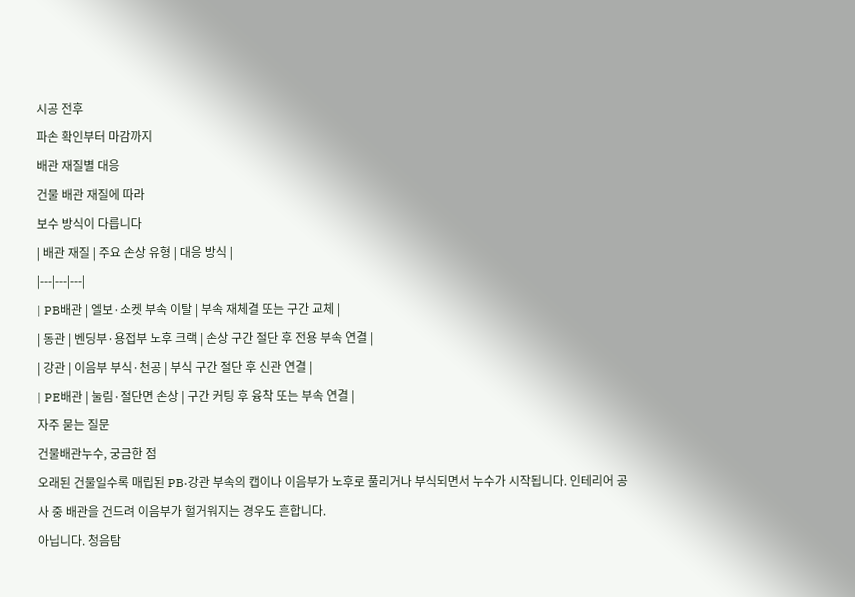시공 전후
파손 확인부터 마감까지
배관 재질별 대응
건물 배관 재질에 따라
보수 방식이 다릅니다
| 배관 재질 | 주요 손상 유형 | 대응 방식 |
|---|---|---|
| PB배관 | 엘보·소켓 부속 이탈 | 부속 재체결 또는 구간 교체 |
| 동관 | 벤딩부·용접부 노후 크랙 | 손상 구간 절단 후 전용 부속 연결 |
| 강관 | 이음부 부식·천공 | 부식 구간 절단 후 신관 연결 |
| PE배관 | 눌림·절단면 손상 | 구간 커팅 후 융착 또는 부속 연결 |
자주 묻는 질문
건물배관누수, 궁금한 점
오래된 건물일수록 매립된 PB·강관 부속의 캡이나 이음부가 노후로 풀리거나 부식되면서 누수가 시작됩니다. 인테리어 공사 중 배관을 건드려 이음부가 헐거워지는 경우도 흔합니다.
아닙니다. 청음탐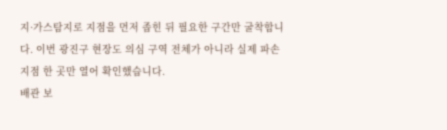지·가스탐지로 지점을 먼저 좁힌 뒤 필요한 구간만 굴착합니다. 이번 광진구 현장도 의심 구역 전체가 아니라 실제 파손 지점 한 곳만 열어 확인했습니다.
배관 보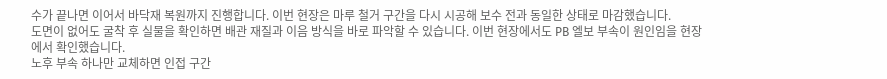수가 끝나면 이어서 바닥재 복원까지 진행합니다. 이번 현장은 마루 철거 구간을 다시 시공해 보수 전과 동일한 상태로 마감했습니다.
도면이 없어도 굴착 후 실물을 확인하면 배관 재질과 이음 방식을 바로 파악할 수 있습니다. 이번 현장에서도 PB 엘보 부속이 원인임을 현장에서 확인했습니다.
노후 부속 하나만 교체하면 인접 구간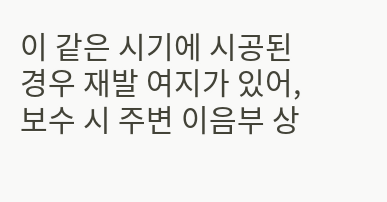이 같은 시기에 시공된 경우 재발 여지가 있어, 보수 시 주변 이음부 상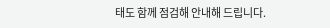태도 함께 점검해 안내해 드립니다.